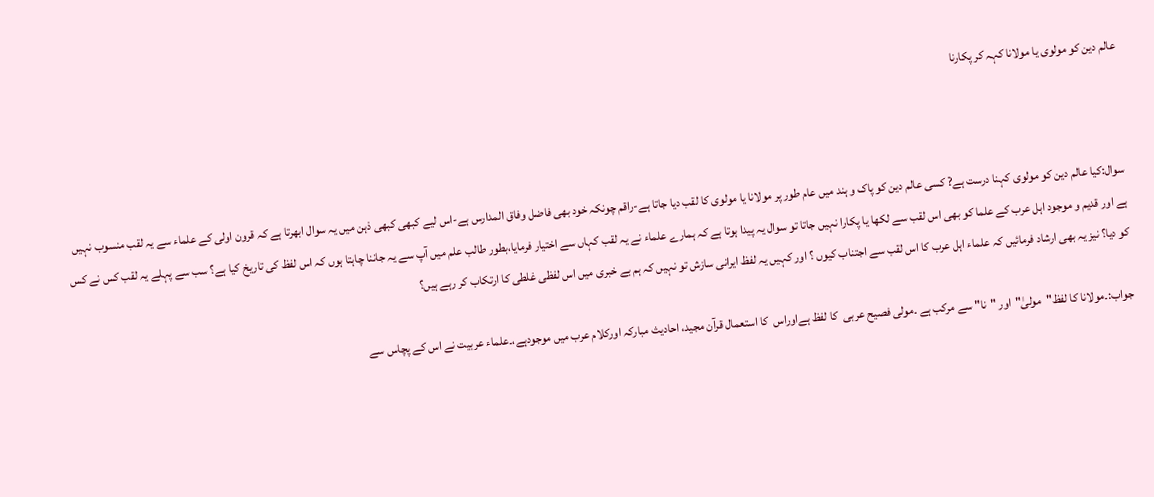عالم دین کو مولوی یا مولانا کہہ کر پکارنا



سوال:کیا عالم دین کو مولوی کہنا درست ہے? کسی عالم دین کو پاک و ہند میں عام طور پر مولانا یا مولوی کا لقب دیا جاتا ہے-راقم چونکہ خود بھی فاضل وفاق المدارس ہے-اس لیے کبھی کبھی ذہن میں یہ سوال ابھرتا ہے کہ قرون اولی کے علماء سے یہ لقب منسوب نہیں ہے اور قدیم و موجود اہل عرب کے علما کو بھی اس لقب سے لکھا یا پکارا نہیں جاتا تو سوال یہ پیدا ہوتا ہے کہ ہمارے علماء نے یہ لقب کہاں سے اختیار فرمایا،بطور طالب علم میں آپ سے یہ جاننا چاہتا ہوں کہ اس لفظ کی تاریخ کیا ہے؟ سب سے پہلے یہ لقب کس نے کس کو دیا؟ نیز یہ بھی ارشاد فرمائیں کہ علماء اہل عرب کا اس لقب سے اجتناب کیوں ؟ اور کہیں یہ لفظ ایرانی سازش تو نہیں کہ ہم بے خبری میں اس لفظی غلطی کا ارتکاب کر رہے ہیں؟

جواب:۔مولانا کا لفظ"مولیٰ"اور "نا" سے مرکب ہے ۔مولی فصیح عربی  کا لفظ ہےاوراس  کا استعمال قرآن مجید، احادیث مبارکہ اورکلام عرب میں موجودہے،۔علماء عربیت نے اس کے پچاس سے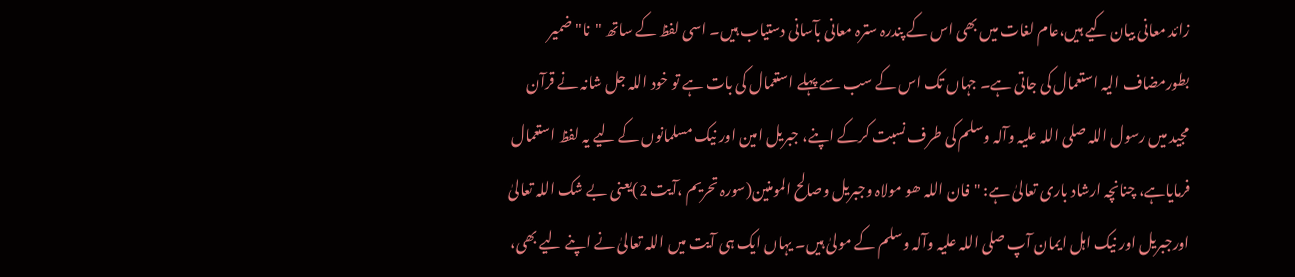زائد معانی بیان کیے ہیں،عام لغات میں بھی اس کے پندرہ سترہ معانی بآسانی دستیاب ہیں۔ اسی لفظ کے ساتھ "نا" ضمیر بطورمضاف الیہ استعمال کی جاتی ہے۔ جہاں تک اس کے سب سے پہلے استعمال کی بات ہے تو خود اللہ جل شانہ نے قرآن مجید میں رسول اللہ صلی اللہ علیہ وآلہ وسلم کی طرف نسبت کرکے اپنے، جبریل امین اور نیک مسلمانوں کے لیے یہ لفظ استعمال فرمایاہے، چنانچہ ارشاد باری تعالیٰ ہے: "فان اللہ ھو مولاہ وجبریل وصالح المومنین(سورہ تحریم ،آیت 2)یعنی بے شک اللہ تعالیٰ اورجبریل اور نیک اہل ایمان آپ صلی اللہ علیہ وآلہ وسلم کے مولیٰ ہیں۔ یہاں ایک ہی آیت میں اللہ تعالیٰ نے اپنے لیے بھی،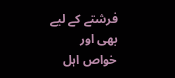فرشتے کے لیے بھی اور خواص اہل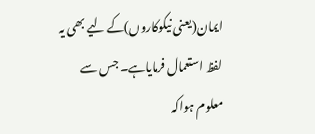ایمان(یعنی نیکوکاروں)کے لیے بھی یہ لفظ استعمال فرمایاہے۔ جس سے معلوم ہواکہ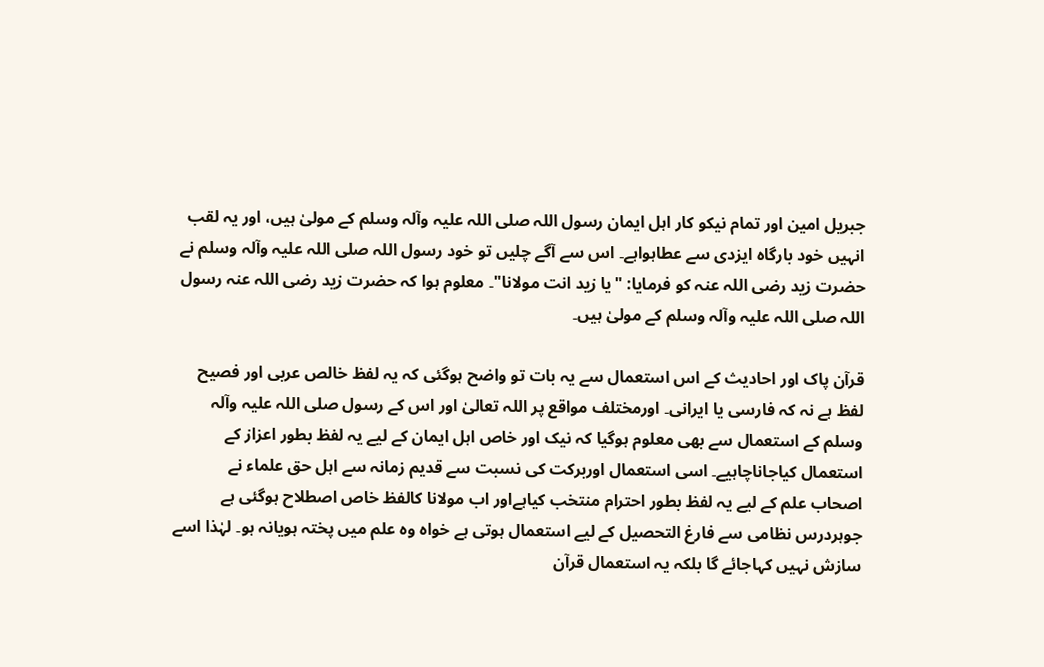جبریل امین اور تمام نیکو کار اہل ایمان رسول اللہ صلی اللہ علیہ وآلہ وسلم کے مولیٰ ہیں، اور یہ لقب انہیں خود بارگاہ ایزدی سے عطاہواہے۔ اس سے آگے چلیں تو خود رسول اللہ صلی اللہ علیہ وآلہ وسلم نے حضرت زید رضی اللہ عنہ کو فرمایا: "یا زید انت مولانا"۔ معلوم ہوا کہ حضرت زید رضی اللہ عنہ رسول اللہ صلی اللہ علیہ وآلہ وسلم کے مولیٰ ہیں۔

قرآن پاک اور احادیث کے اس استعمال سے یہ بات تو واضح ہوگئی کہ یہ لفظ خالص عربی اور فصیح لفظ ہے نہ کہ فارسی یا ایرانی۔ اورمختلف مواقع پر اللہ تعالیٰ اور اس کے رسول صلی اللہ علیہ وآلہ وسلم کے استعمال سے بھی معلوم ہوگیا کہ نیک اور خاص اہل ایمان کے لیے یہ لفظ بطور اعزاز کے استعمال کیاجاناچاہیے۔ اسی استعمال اوربرکت کی نسبت سے قدیم زمانہ سے اہل حق علماء نے اصحاب علم کے لیے یہ لفظ بطور احترام منتخب کیاہےاور اب مولانا کالفظ خاص اصطلاح ہوگئی ہے جوہردرس نظامی سے فارغ التحصیل کے لیے استعمال ہوتی ہے خواہ وہ علم میں پختہ ہویانہ ہو۔ لہٰذا اسے سازش نہیں کہاجائے گا بلکہ یہ استعمال قرآن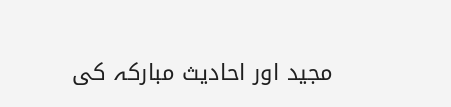مجید اور احادیث مبارکہ کی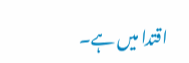اقتدا میں ہے۔